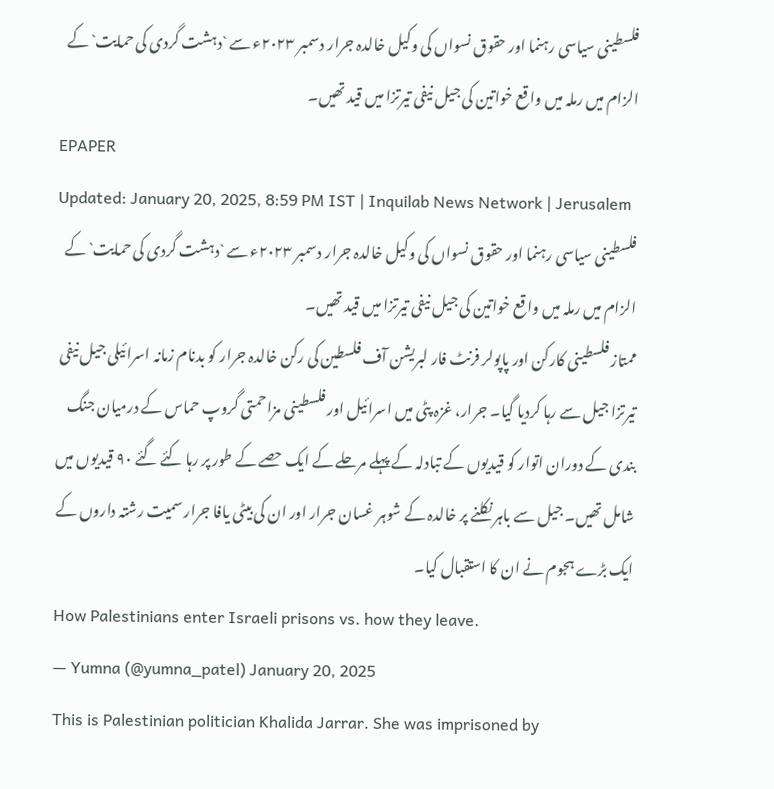فلسطینی سیاسی رہنما اور حقوق نسواں کی وکیل خالدہ جرار دسمبر ۲۰۲۳ء سے `دہشت گردی کی حمایت` کے الزام میں رملہ میں واقع خواتین کی جیل نیفی تیرتزا میں قید تھیں۔
EPAPER
Updated: January 20, 2025, 8:59 PM IST | Inquilab News Network | Jerusalem
فلسطینی سیاسی رہنما اور حقوق نسواں کی وکیل خالدہ جرار دسمبر ۲۰۲۳ء سے `دہشت گردی کی حمایت` کے الزام میں رملہ میں واقع خواتین کی جیل نیفی تیرتزا میں قید تھیں۔
ممتاز فلسطینی کارکن اور پاپولر فرنٹ فار لبریشن آف فلسطین کی رکن خالدہ جرار کو بدنام زمانہ اسرائیلی جیل نیفی تیرتزا جیل سے رہا کردیا گیا۔ جرار، غزہ پٹی میں اسرائیل اور فلسطینی مزاحمتی گروپ حماس کے درمیان جنگ بندی کے دوران اتوار کو قیدیوں کے تبادلہ کے پہلے مرحلے کے ایک حصے کے طور پر رہا کئے گئے ۹۰ قیدیوں میں شامل تھیں۔ جیل سے باہر نکلنے پر خالدہ کے شوہر غسان جرار اور ان کی بیٹی یافا جرار سمیت رشتہ داروں کے ایک بڑے ہجوم نے ان کا استقبال کیا۔
How Palestinians enter Israeli prisons vs. how they leave.
— Yumna (@yumna_patel) January 20, 2025
This is Palestinian politician Khalida Jarrar. She was imprisoned by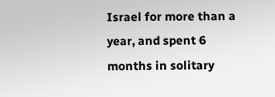Israel for more than a year, and spent 6 months in solitary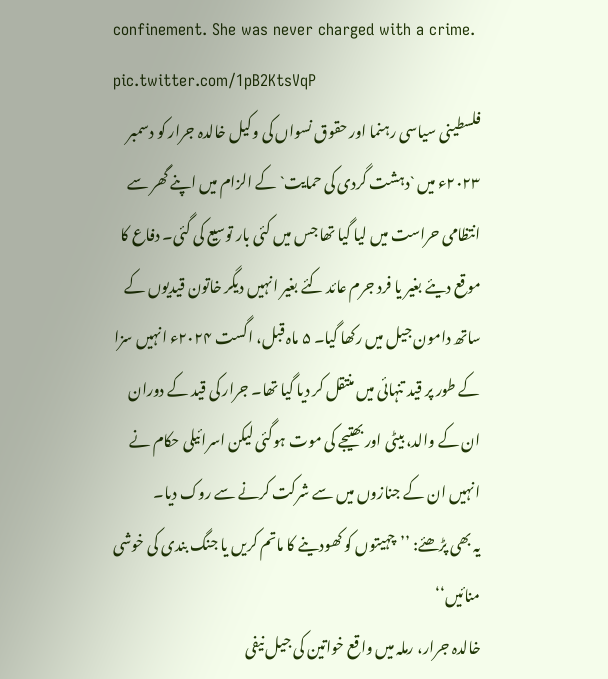confinement. She was never charged with a crime. pic.twitter.com/1pB2KtsVqP
فلسطینی سیاسی رہنما اور حقوق نسواں کی وکیل خالدہ جرار کو دسمبر ۲۰۲۳ء میں `دہشت گردی کی حمایت` کے الزام میں اپنے گھر سے انتظامی حراست میں لیا گیا تھا جس میں کئی بار توسیع کی گئی۔ دفاع کا موقع دیئے بغیر یا فرد جرم عائد کئے بغیر انہیں دیگر خاتون قیدیوں کے ساتھ دامون جیل میں رکھا گیا۔ ۵ ماہ قبل، اگست ۲۰۲۴ء انہیں سزا کے طور پر قید تنہائی میں منتقل کر دیا گیا تھا۔ جرار کی قید کے دوران ان کے والد، بیٹی اور بھتیجے کی موت ہوگئی لیکن اسرائیلی حکام نے انہیں ان کے جنازوں میں سے شرکت کرنے سے روک دیا۔
یہ بھی پڑھئے: ’’چہیتوں کو کھودینے کا ماتم کریں یا جنگ بندی کی خوشی منائیں‘‘
خالدہ جرار، رملہ میں واقع خواتین کی جیل نیفی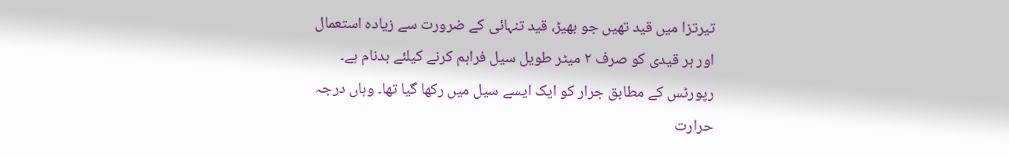تیرتزا میں قید تھیں جو بھیڑ، قید تنہائی کے ضرورت سے زیادہ استعمال اور ہر قیدی کو صرف ۲ میٹر طویل سیل فراہم کرنے کیلئے بدنام ہے۔ رپورٹس کے مطابق جرار کو ایک ایسے سیل میں رکھا گیا تھا۔ وہاں درجہ حرارت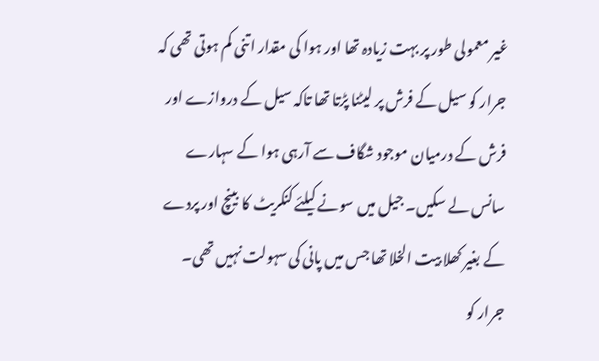غیر معمولی طور پر بہت زیادہ تھا اور ہوا کی مقدار اتنی کم ہوتی تھی کہ جرار کو سیل کے فرش پر لیٹنا پڑتا تھا تاکہ سیل کے دروازے اور فرش کے درمیان موجود شگاف سے آرہی ہوا کے سہارے سانس لے سکیں۔ جیل میں سونے کیلئے کنکریٹ کا بینچ اور پردے کے بغیر کھلا بیت الخلا تھا جس میں پانی کی سہولت نہیں تھی۔ جرار کو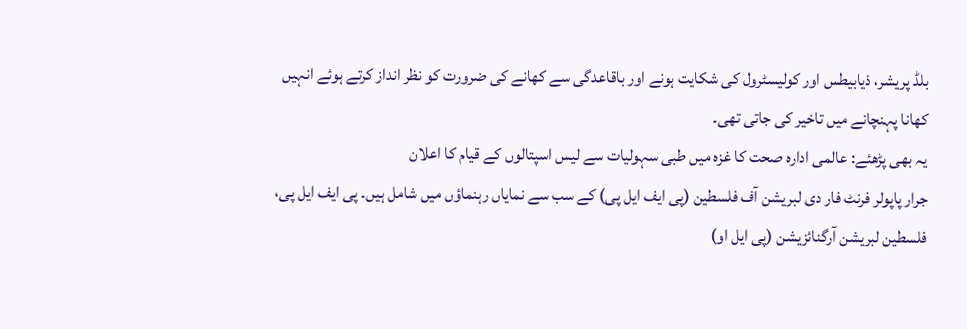بلڈ پریشر، ذیابیطس اور کولیسٹرول کی شکایت ہونے اور باقاعدگی سے کھانے کی ضرورت کو نظر انداز کرتے ہوئے انہیں کھانا پہنچانے میں تاخیر کی جاتی تھی۔
یہ بھی پڑھئے: عالمی ادارہ صحت کا غزہ میں طبی سہولیات سے لیس اسپتالوں کے قیام کا اعلان
جرار پاپولر فرنٹ فار دی لبریشن آف فلسطین (پی ایف ایل پی) کے سب سے نمایاں رہنماؤں میں شامل ہیں۔ پی ایف ایل پی، فلسطین لبریشن آرگنائزیشن (پی ایل او)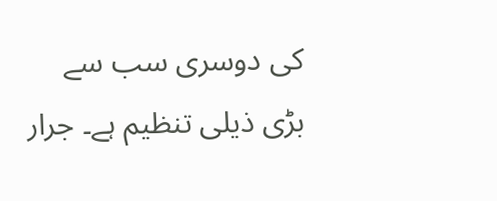کی دوسری سب سے بڑی ذیلی تنظیم ہے۔ جرار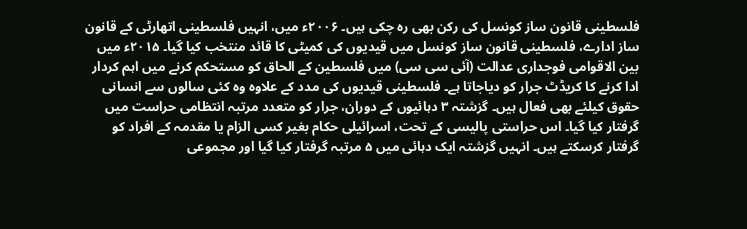فلسطینی قانون ساز کونسل کی رکن بھی رہ چکی ہیں۔ ۲۰۰۶ء میں، انہیں فلسطینی اتھارٹی کے قانون ساز ادارے، فلسطینی قانون ساز کونسل میں قیدیوں کی کمیٹی کا قائد منتخب کیا گیا۔ ۲۰۱۵ء میں بین الاقوامی فوجداری عدالت (آئی سی سی) میں فلسطین کے الحاق کو مستحکم کرنے میں اہم کردار ادا کرنے کا کریڈٹ جرار کو دیاجاتا ہے۔ فلسطینی قیدیوں کی مدد کے علاوہ وہ کئی سالوں سے انسانی حقوق کیلئے بھی فعال ہیں۔ گزشتہ ۳ دہائیوں کے دوران، جرار کو متعدد مرتبہ انتظامی حراست میں گرفتار کیا گیا۔ اس حراستی پالیسی کے تحت، اسرائیلی حکام بغیر کسی الزام یا مقدمہ کے افراد کو گرفتار کرسکتے ہیں۔ انہیں گزشتہ ایک دہائی میں ۵ مرتبہ گرفتار کیا گیا اور مجموعی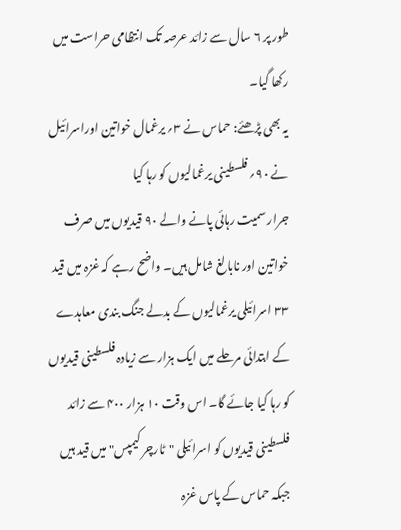طور پر ۶ سال سے زائد عرصہ تک انتظامی حراست میں رکھا گیا۔
یہ بھی پڑھئے: حماس نے ۳؍ یرغمال خواتین اوراسرائیل نے ۹۰؍ فلسطینی یرغمالیوں کو رہا کیا
جرار سمیت رہائی پانے والے ۹۰ قیدیوں میں صرف خواتین اور نابالغ شامل ہیں۔ واضح رہے کہ غزہ میں قید ۳۳ اسرائیلی یرغمالیوں کے بدلے جنگ بندی معاہدے کے ابتدائی مرحلے میں ایک ہزار سے زیادہ فلسطینی قیدیوں کو رہا کیا جائے گا۔ اس وقت ۱۰ ہزار ۴۰۰ سے زائد فلسطینی قیدیوں کو اسرائیلی "ٹارچر کیمپس" میں قید ہیں جبکہ حماس کے پاس غزہ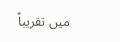میں تقریباً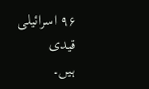۹۶ اسرائیلی قیدی
ہیں۔